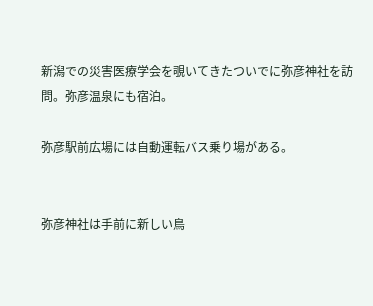新潟での災害医療学会を覗いてきたついでに弥彦神社を訪問。弥彦温泉にも宿泊。

弥彦駅前広場には自動運転バス乗り場がある。


弥彦神社は手前に新しい鳥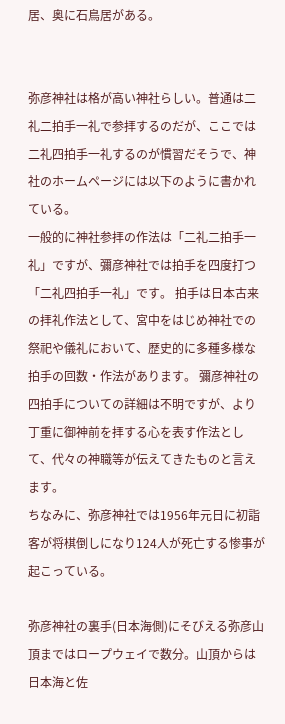居、奥に石鳥居がある。


弥彦神社は格が高い神社らしい。普通は二礼二拍手一礼で参拝するのだが、ここでは二礼四拍手一礼するのが慣習だそうで、神社のホームページには以下のように書かれている。
一般的に神社参拝の作法は「二礼二拍手一礼」ですが、彌彦神社では拍手を四度打つ「二礼四拍手一礼」です。 拍手は日本古来の拝礼作法として、宮中をはじめ神社での祭祀や儀礼において、歴史的に多種多様な拍手の回数・作法があります。 彌彦神社の四拍手についての詳細は不明ですが、より丁重に御神前を拝する心を表す作法として、代々の神職等が伝えてきたものと言えます。
ちなみに、弥彦神社では1956年元日に初詣客が将棋倒しになり124人が死亡する惨事が起こっている。

弥彦神社の裏手(日本海側)にそびえる弥彦山頂まではロープウェイで数分。山頂からは日本海と佐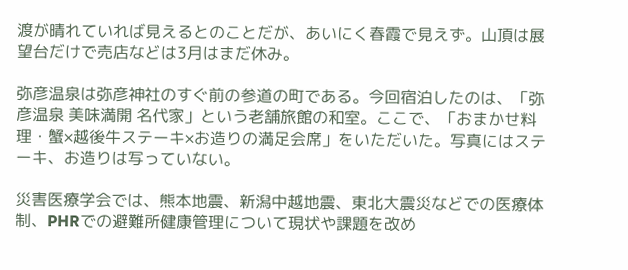渡が晴れていれば見えるとのことだが、あいにく春霞で見えず。山頂は展望台だけで売店などは3月はまだ休み。

弥彦温泉は弥彦神社のすぐ前の参道の町である。今回宿泊したのは、「弥彦温泉 美味満開 名代家」という老舗旅館の和室。ここで、「おまかせ料理・蟹×越後牛ステーキ×お造りの満足会席」をいただいた。写真にはステーキ、お造りは写っていない。

災害医療学会では、熊本地震、新潟中越地震、東北大震災などでの医療体制、PHRでの避難所健康管理について現状や課題を改め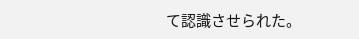て認識させられた。